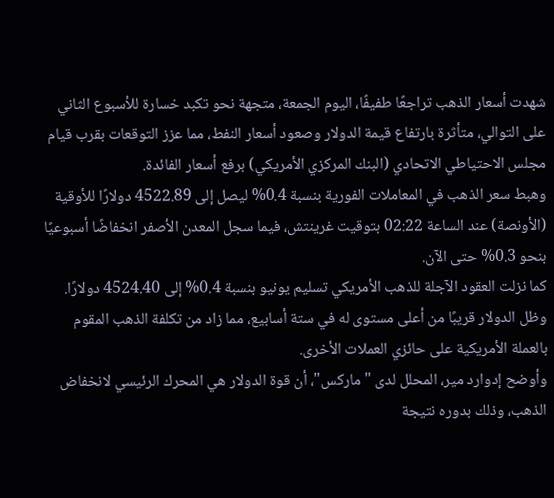شهدت أسعار الذهب تراجعًا طفيفًا، اليوم الجمعة، متجهة نحو تكبد خسارة للأسبوع الثاني على التوالي، متأثرة بارتفاع قيمة الدولار وصعود أسعار النفط، مما عزز التوقعات بقرب قيام مجلس الاحتياطي الاتحادي (البنك المركزي الأمريكي) برفع أسعار الفائدة.
وهبط سعر الذهب في المعاملات الفورية بنسبة 0.4% ليصل إلى 4522.89 دولارًا للأوقية (الأونصة) عند الساعة 02:22 بتوقيت غرينتش، فيما سجل المعدن الأصفر انخفاضًا أسبوعيًا بنحو 0.3% حتى الآن.
كما نزلت العقود الآجلة للذهب الأمريكي تسليم يونيو بنسبة 0.4% إلى 4524.40 دولارًا.
وظل الدولار قريبًا من أعلى مستوى له في ستة أسابيع، مما زاد من تكلفة الذهب المقوم بالعملة الأمريكية على حائزي العملات الأخرى.
وأوضح إدوارد مير، المحلل لدى "ماركس"، أن قوة الدولار هي المحرك الرئيسي لانخفاض الذهب، وذلك بدوره نتيجة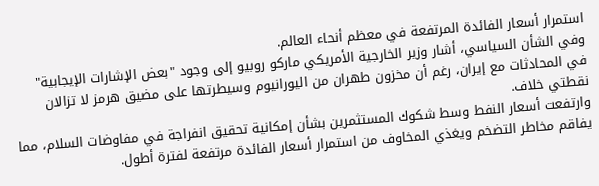استمرار أسعار الفائدة المرتفعة في معظم أنحاء العالم.
وفي الشأن السياسي، أشار وزير الخارجية الأمريكي ماركو روبيو إلى وجود "بعض الإشارات الإيجابية" في المحادثات مع إيران، رغم أن مخزون طهران من اليورانيوم وسيطرتها على مضيق هرمز لا تزالان نقطتي خلاف.
وارتفعت أسعار النفط وسط شكوك المستثمرين بشأن إمكانية تحقيق انفراجة في مفاوضات السلام، مما يفاقم مخاطر التضخم ويغذي المخاوف من استمرار أسعار الفائدة مرتفعة لفترة أطول.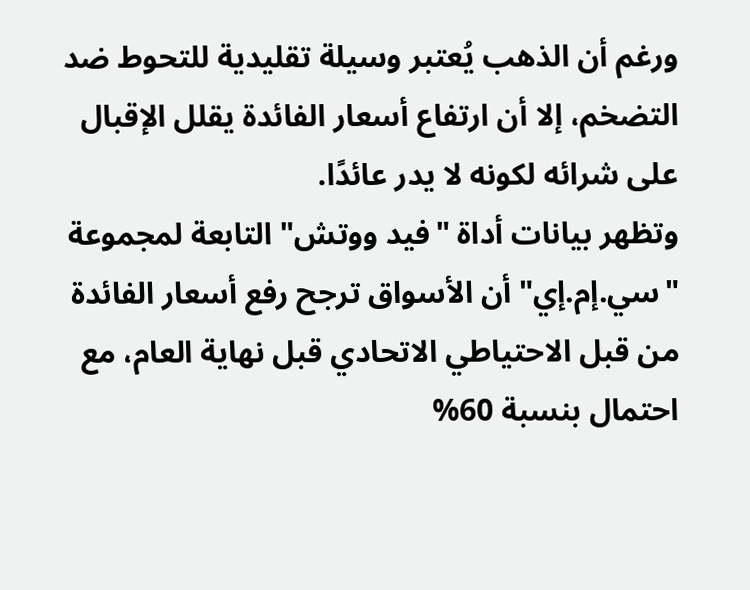ورغم أن الذهب يُعتبر وسيلة تقليدية للتحوط ضد التضخم، إلا أن ارتفاع أسعار الفائدة يقلل الإقبال على شرائه لكونه لا يدر عائدًا.
وتظهر بيانات أداة "فيد ووتش" التابعة لمجموعة "سي.إم.إي" أن الأسواق ترجح رفع أسعار الفائدة من قبل الاحتياطي الاتحادي قبل نهاية العام، مع احتمال بنسبة 60%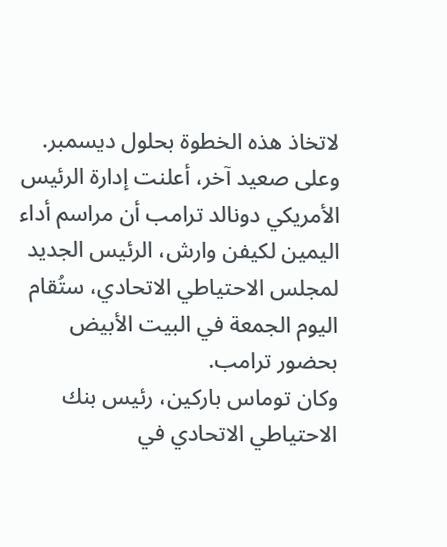لاتخاذ هذه الخطوة بحلول ديسمبر.
وعلى صعيد آخر، أعلنت إدارة الرئيس الأمريكي دونالد ترامب أن مراسم أداء اليمين لكيفن وارش، الرئيس الجديد لمجلس الاحتياطي الاتحادي، ستُقام اليوم الجمعة في البيت الأبيض بحضور ترامب.
وكان توماس باركين، رئيس بنك الاحتياطي الاتحادي في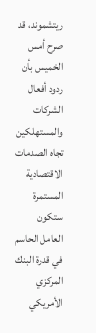ريتشموند، قد صرح أمس الخميس بأن ردود أفعال الشركات والمستهلكين تجاه الصدمات الاقتصادية المستمرة ستكون العامل الحاسم في قدرة البنك المركزي الأمريكي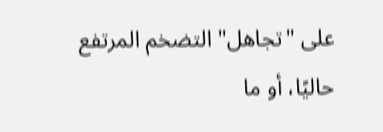على "تجاهل" التضخم المرتفع حاليًا، أو ما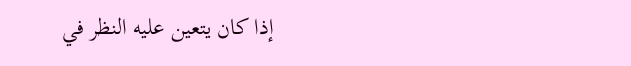إذا كان يتعين عليه النظر في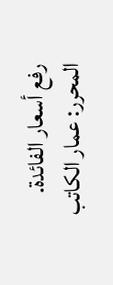رفع أسعار الفائدة.
المحرر: عمار الكاتب